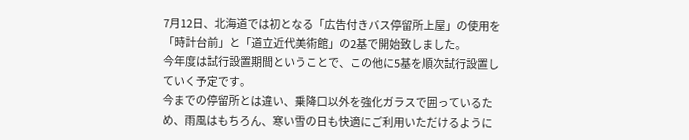7月12日、北海道では初となる「広告付きバス停留所上屋」の使用を「時計台前」と「道立近代美術館」の2基で開始致しました。
今年度は試行設置期間ということで、この他に5基を順次試行設置していく予定です。
今までの停留所とは違い、乗降口以外を強化ガラスで囲っているため、雨風はもちろん、寒い雪の日も快適にご利用いただけるように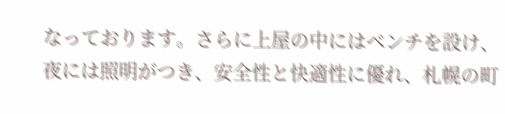なっております。さらに上屋の中にはベンチを設け、夜には照明がつき、安全性と快適性に優れ、札幌の町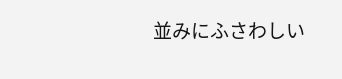並みにふさわしい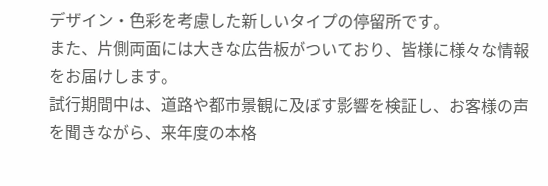デザイン・色彩を考慮した新しいタイプの停留所です。
また、片側両面には大きな広告板がついており、皆様に様々な情報をお届けします。
試行期間中は、道路や都市景観に及ぼす影響を検証し、お客様の声を聞きながら、来年度の本格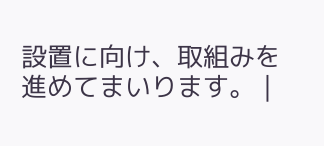設置に向け、取組みを進めてまいります。 |